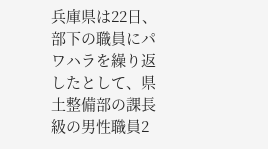兵庫県は22日、部下の職員にパワハラを繰り返したとして、県土整備部の課長級の男性職員2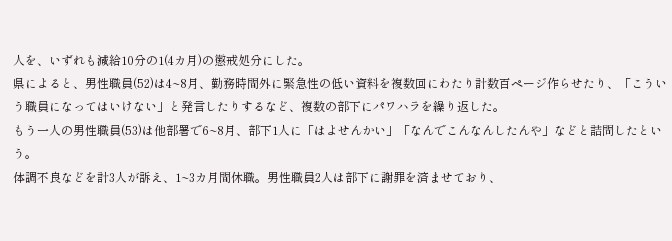人を、いずれも減給10分の1(4カ月)の懲戒処分にした。
県によると、男性職員(52)は4~8月、勤務時間外に緊急性の低い資料を複数回にわたり計数百ページ作らせたり、「こういう職員になってはいけない」と発言したりするなど、複数の部下にパワハラを繰り返した。
もう一人の男性職員(53)は他部署で6~8月、部下1人に「はよせんかい」「なんでこんなんしたんや」などと詰問したという。
体調不良などを計3人が訴え、1~3カ月間休職。男性職員2人は部下に謝罪を済ませており、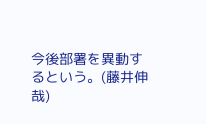今後部署を異動するという。(藤井伸哉)